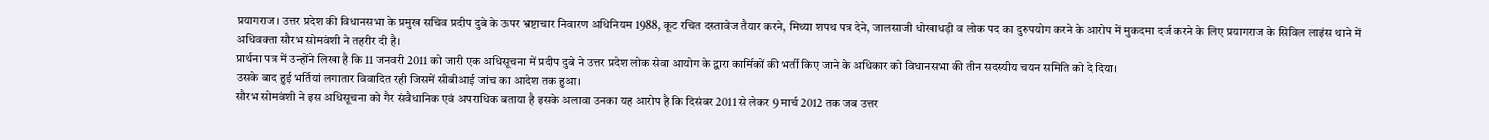प्रयागराज। उत्तर प्रदेश की विधानसभा के प्रमुख सचिव प्रदीप दुबे के ऊपर भ्रष्टाचार निवारण अधिनियम 1988, कूट रचित दस्तावेज तैयार करने, मिथ्या शपथ पत्र देने, जालसाजी धोखाधड़ी व लोक पद का दुरुपयोग करने के आरोप में मुकदमा दर्ज करने के लिए प्रयागराज के सिविल लाइंस थाने में अधिवक्ता सौरभ सोमवंशी ने तहरीर दी है।
प्रार्थना पत्र में उन्होंने लिखा है कि 11 जनवरी 2011 को जारी एक अधिसूचना में प्रदीप दुबे ने उत्तर प्रदेश लोक सेवा आयोग के द्वारा कार्मिकों की भर्ती किए जाने के अधिकार को विधानसभा की तीन सदस्यीय चयन समिति को दे दिया।
उसके बाद हुई भर्तियां लगातार विवादित रही जिसमें सीबीआई जांच का आदेश तक हुआ।
सौरभ सोमवंशी ने इस अधिसूचना को गैर संवैधानिक एवं अपराधिक बताया है इसके अलावा उनका यह आरोप है कि दिसंबर 2011 से लेकर 9 मार्च 2012 तक जब उत्तर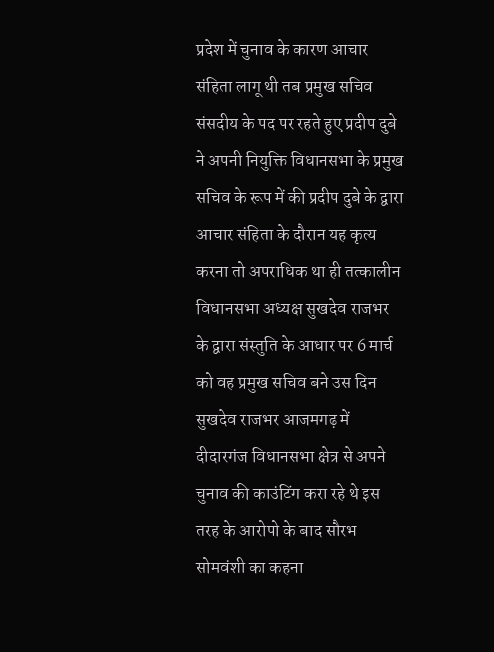प्रदेश में चुनाव के कारण आचार संहिता लागू थी तब प्रमुख सचिव संसदीय के पद पर रहते हुए प्रदीप दुबे ने अपनी नियुक्ति विधानसभा के प्रमुख सचिव के रूप में की प्रदीप दुबे के द्वारा आचार संहिता के दौरान यह कृत्य करना तो अपराधिक था ही तत्कालीन विधानसभा अध्यक्ष सुखदेव राजभर के द्वारा संस्तुति के आधार पर 6 मार्च को वह प्रमुख सचिव बने उस दिन सुखदेव राजभर आजमगढ़ में दीदारगंज विधानसभा क्षेत्र से अपने चुनाव की काउंटिंग करा रहे थे इस तरह के आरोपो के बाद सौरभ सोमवंशी का कहना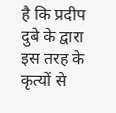है कि प्रदीप दुबे के द्वारा इस तरह के कृत्यों से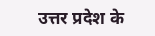उत्तर प्रदेश के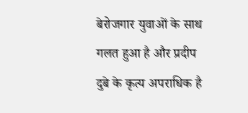बेरोजगार युवाओं के साथ गलत हुआ है और प्रदीप दुबे के कृत्य अपराधिक है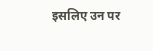इसलिए उन पर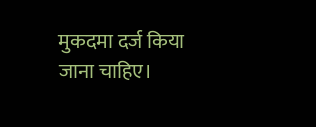मुकदमा दर्ज किया जाना चाहिए।